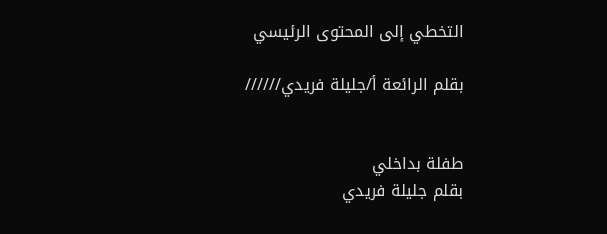التخطي إلى المحتوى الرئيسي

بقلم الرائعة أ/جليلة فريدي//////


طفلة بداخلي
بقلم جليلة فريدي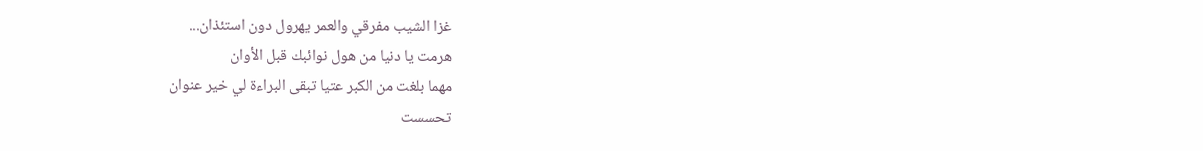غزا الشيب مفرقي والعمر يهرول دون استئذان...
هرمت يا دنيا من هول نوائبك قبل الأوان
مهما بلغت من الكبر عتيا تبقى البراءة لي خير عنوان
تحسست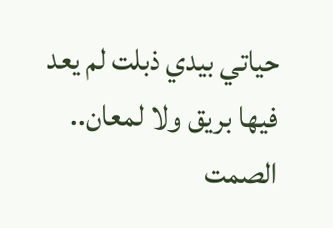حياتي بيدي ذبلت لم يعد فيها بريق ولا لمعان..
الصمت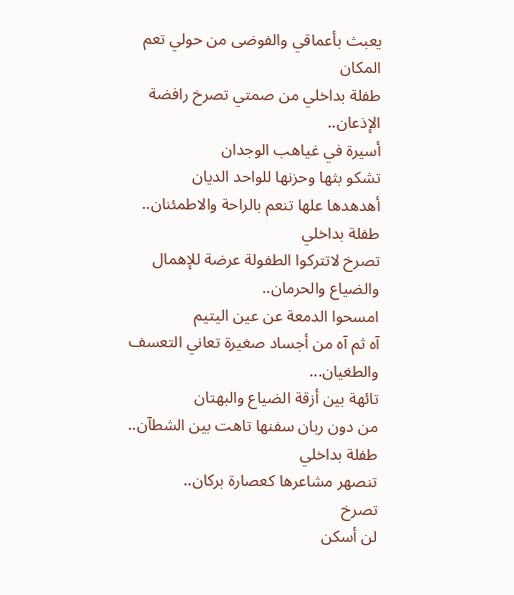يعبث بأعماقي والفوضى من حولي تعم المكان
طفلة بداخلي من صمتي تصرخ رافضة الإذعان..
أسيرة في غياهب الوجدان
تشكو بثها وحزنها للواحد الديان
أهدهدها علها تنعم بالراحة والاطمئنان..
طفلة بداخلي
تصرخ لاتتركوا الطفولة عرضة للإهمال والضياع والحرمان..
امسحوا الدمعة عن عين اليتيم
آه ثم آه من أجساد صغيرة تعاني التعسف والطغيان...
تائهة بين أزقة الضياع والبهتان
من دون ربان سفنها تاهت بين الشطآن..
طفلة بداخلي
تنصهر مشاعرها كعصارة بركان..
تصرخ
لن أسكن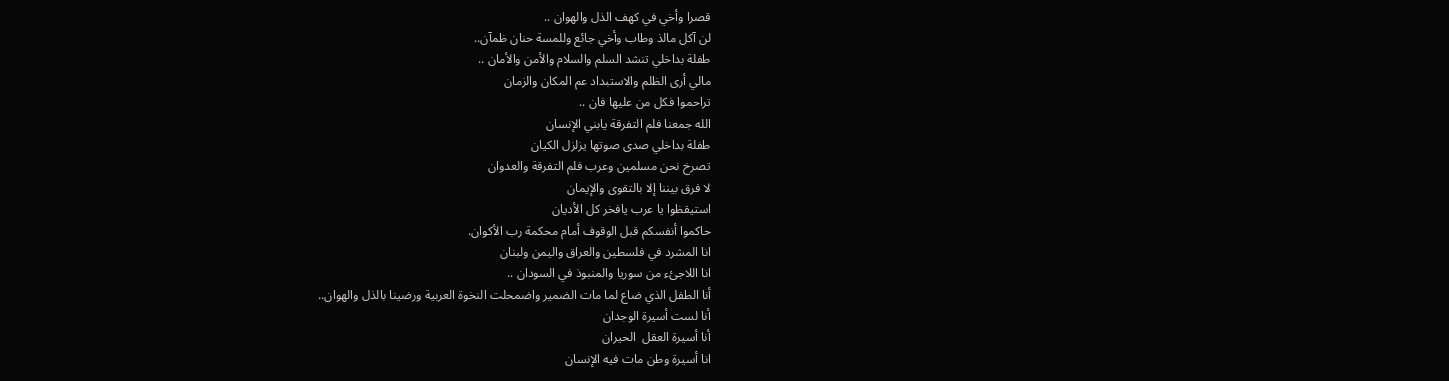قصرا وأخي في كهف الذل والهوان ..
لن آكل مالذ وطاب وأخي جائع وللمسة حنان ظمآن..
طفلة بداخلي تنشد السلم والسلام والأمن والأمان ..
مالي أرى الظلم والاستبداد عم المكان والزمان
تراحموا فكل من عليها فان ..
الله جمعنا فلم التفرقة يابني الإنسان
طفلة بداخلي صدى صوتها يزلزل الكيان
تصرخ نحن مسلمين وعرب فلم التفرقة والعدوان
لا فرق بيننا إلا بالتقوى والإيمان
استيقظوا يا عرب يافخر كل الأديان
حاكموا أنفسكم قبل الوقوف أمام محكمة رب الأكوان.
انا المشرد في فلسطين والعراق واليمن ولبنان
انا اللاجئء من سوريا والمنبوذ في السودان ..
أنا الطفل الذي ضاع لما مات الضمير واضمحلت النخوة العربية ورضينا بالذل والهوان..
أنا لست أسيرة الوجدان
أنا أسيرة العقل  الحيران
انا أسيرة وطن مات فيه الإنسان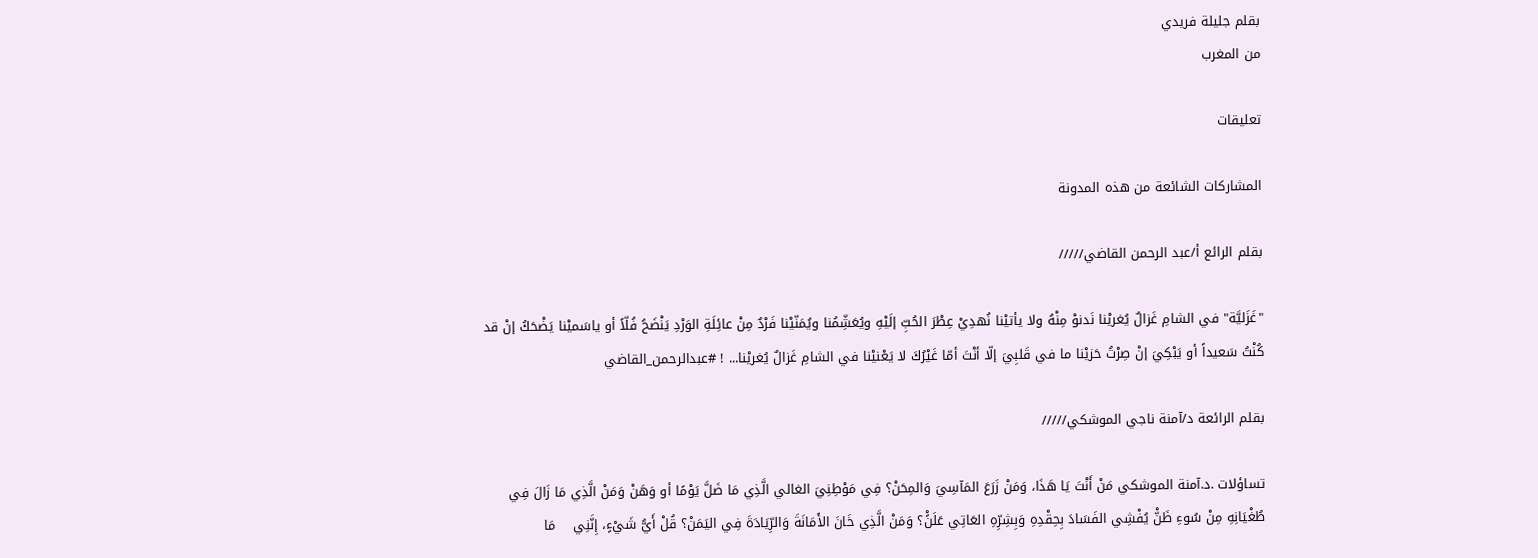بقلم جليلة فريدي
من المغرب

تعليقات

المشاركات الشائعة من هذه المدونة

بقلم الرائع أ/عبد الرحمن القاضي/////

"غَزَليَّة" في الشامِ غَزالٌ يُغريْنا نَدنوْ مِنْهُ ولا يأتيْنا نُهدِيْ عِطْرَ الحُبِّ إلَيْهِ ويُعَشِّمُنا ويُمَنّيْنا فَرْدٌ مِنْ عائِلَةِ الوَرْدِ يَنْضَحُ فُلّاً أو ياسَميْنا يَضْحَكُ إنْ قد كُنْتُ سَعيداً أو يَبْكِيَ إنْ صِرْتُ حَزيْنا ما في قَلبِيَ إلّا أنْتَ أمّا غَيْرُكَ لا يَعْنيْنا في الشامِ غَزالٌ يُغريْنا... ! #عبدالرحمن_القاضي

بقلم الرائعة د/آمنة ناجي الموشكي/////

تساؤلات .د.آمنة الموشكي مَنْ أَنْتَ يَا هَذَا، وَمَنْ زَرَعَ المَآسِيَ وَالمِحَنْ؟ فِي مَوْطِنِيَ الغالي الَّذِي مَا ضَلَّ يَوْمًا أو وَهَنْ وَمَنْ الَّذِي مَا زَالَ فِي طُغْيَانِهِ مِنْ سُوءِ ظَنّْ يُفْشِي الفَسَادَ بِحِقْدِهِ وَبِشِرِّهِ العَاتِي عَلَنًْ؟ وَمَنْ الَّذِي خَانَ الأَمَانَةَ وَالرِّيَادَةَ فِي اليَمَنْ؟ قُلْ أَيُّ شَيْءٍ، إِنَّنِي    مَا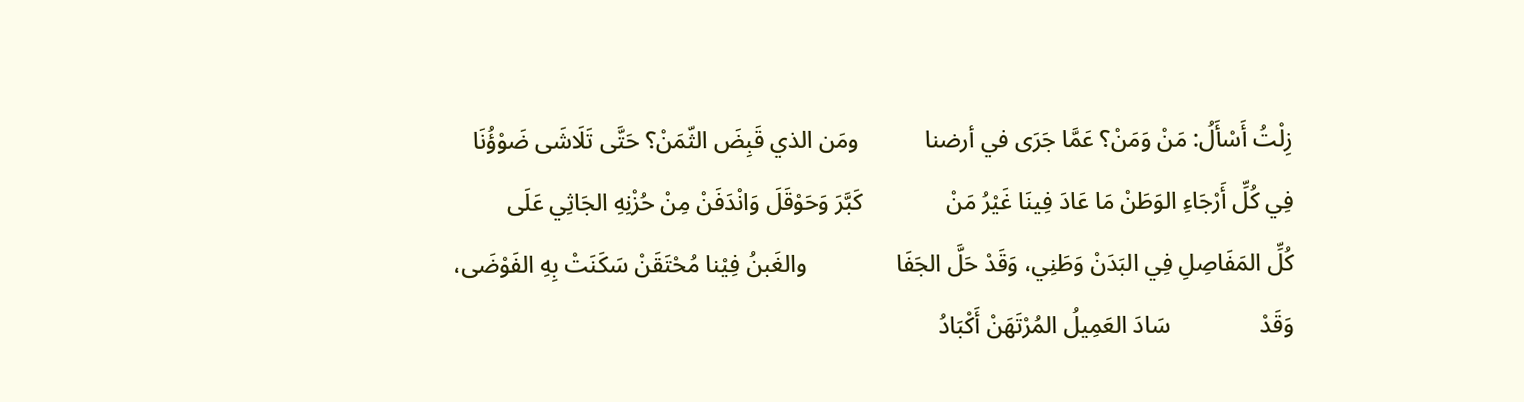زِلْتُ أَسْأَلُ: مَنْ وَمَنْ؟ عَمَّا جَرَى في أرضنا           ومَن الذي قَبِضَ الثّمَنْ؟ حَتَّى تَلَاشَى ضَوْؤُنَا              فِي كُلِّ أَرْجَاءِ الوَطَنْ مَا عَادَ فِينَا غَيْرُ مَنْ              كَبَّرَ وَحَوْقَلَ وَانْدَفَنْ مِنْ حُزْنِهِ الجَاثِي عَلَى           كُلِّ المَفَاصِلِ فِي البَدَنْ وَطَنِي، وَقَدْ حَلَّ الجَفَا               والغَبنُ فِيْنا مُحْتَقَنْ سَكَنَتْ بِهِ الفَوْضَى، وَقَدْ               سَادَ العَمِيلُ المُرْتَهَنْ أَكْبَادُ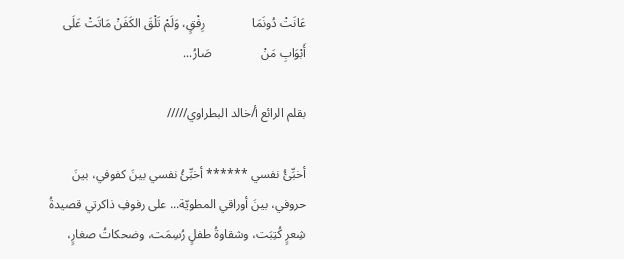عَانَتْ دُونَمَا               رِفْقٍ، وَلَمْ تَلْقَ الكَفَنْ مَاتَتْ عَلَى أَبْوَابِ مَنْ                صَارُ...

بقلم الرائع أ/خالد البطراوي/////

أخبِّئُ نفسي ****** أخبِّئُ نفسي بينَ كفوفي، بينَ حروفي، بينَ أوراقي المطويّة... على رفوفِ ذاكرتي قصيدةُ شِعرٍ كُتِبَت، وشقاوةُ طفلٍ رُسِمَت، وضحكاتُ صغارٍ،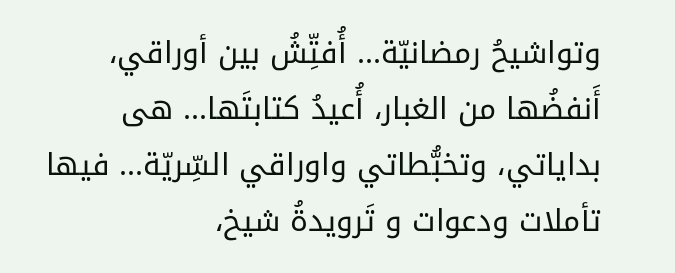وتواشيحُ رمضانيّة... أُفتِّشُ بين أوراقي، أَنفضُها من الغبار، أُعيدُ كتابتَها... هى بداياتي، وتخبُّطاتي واوراقي السِّريّة... فيها تأملات ودعوات و تَرويدةُ شيخ،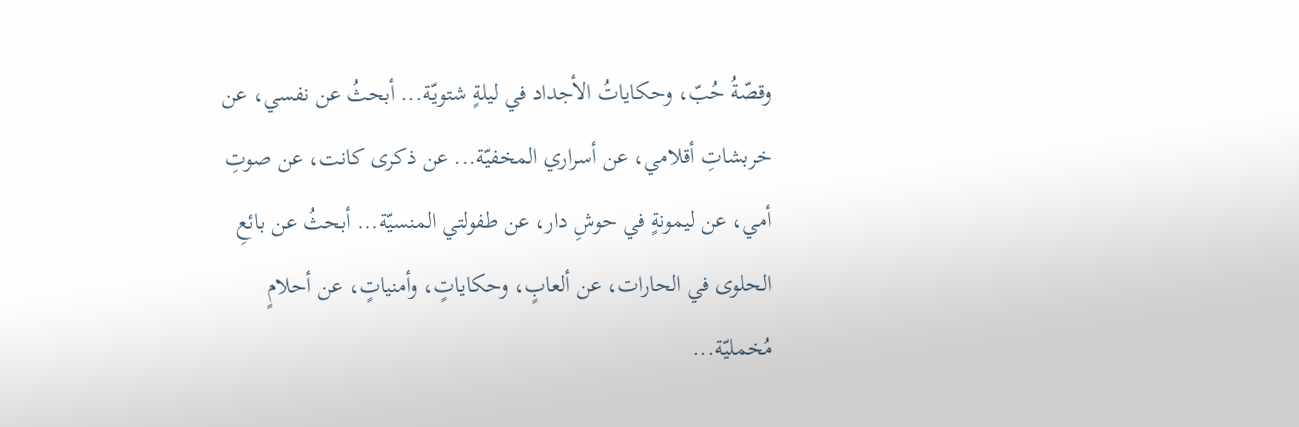وقصّةُ حُبّ، وحكاياتُ الأجداد في ليلةٍ شتويّة... أبحثُ عن نفسي، عن خربشاتِ أقلامي، عن أسراري المخفيّة... عن ذكرى كانت، عن صوتِ أمي، عن ليمونةٍ في حوشِ دار، عن طفولتي المنسيّة... أبحثُ عن بائعِ الحلوى في الحارات، عن ألعابٍ، وحكاياتٍ، وأمنياتٍ، عن أحلامٍ مُخمليّة...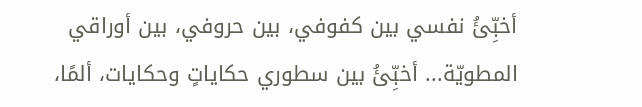أخبِّئُ نفسي بين كفوفي، بين حروفي، بين أوراقي المطويّة... أخبِّئُ بين سطوري حكاياتٍ وحكايات، ألمًا،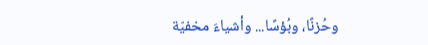وحُزنًا، وبُؤسًا... وأشياءَ مخفيّة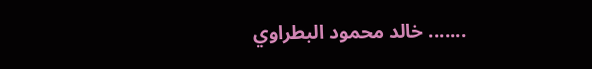....... خالد محمود البطراوي